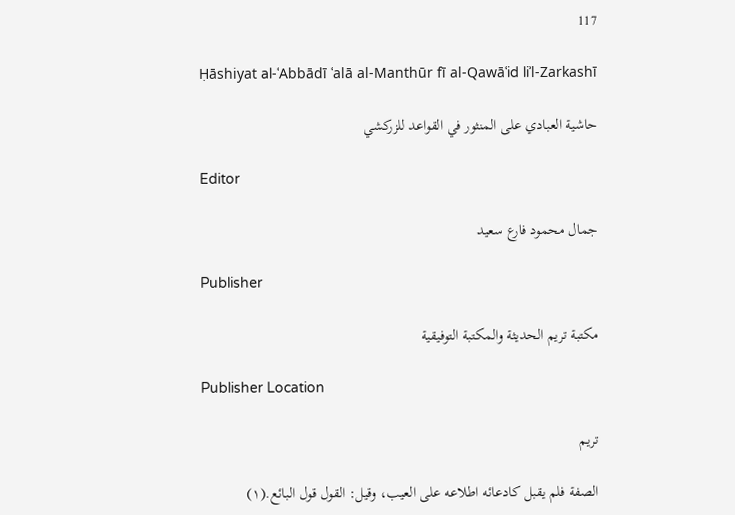117

Ḥāshiyat al-ʿAbbādī ʿalā al-Manthūr fī al-Qawāʿid liʾl-Zarkashī

حاشية العبادي على المنثور في القواعد للزركشي

Editor

جمال محمود فارع سعيد

Publisher

مكتبة تريم الحديثة والمكتبة التوفيقية

Publisher Location

تريم

الصفة فلم يقبل كادعائه اطلاعه على العيب، وقيل: القول قول البائع.(١)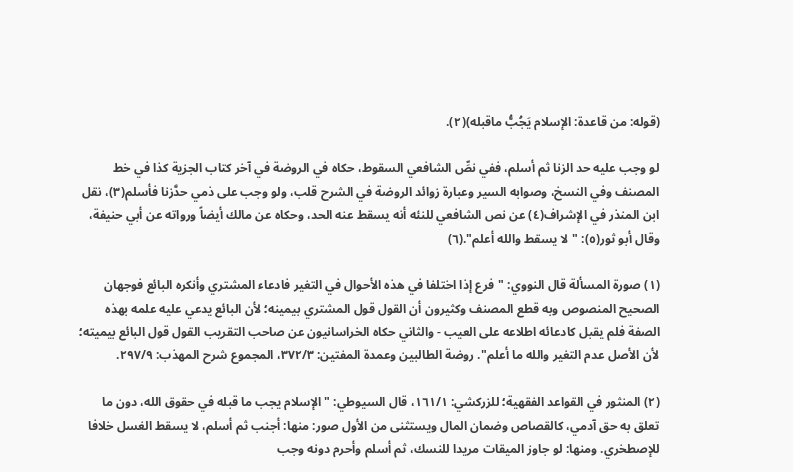(قوله: من قاعدة: الإسلام يَجُبُّ ماقبله)(٢).

لو وجب عليه حد الزنا ثم أسلم، ففي نصِّ الشافعي السقوط، حكاه في الروضة في آخر كتاب الجزية كذا في خط المصنف وفي النسخ، وصوابه السير وعبارة زوائد الروضة في الشرح قلب، ولو وجب على ذمي حدَّزنا فأسلم(٣)، نقل ابن المنذر في الإشراف(٤) عن نص الشافعي للنئه أنه يسقط عنه الحد، وحكاه عن مالك أيضاً ورواته عن أبي حنيفة، وقال أبو ثور(٥): "لا يسقط والله أعلم".(٦)

(١) صورة المسألة قال النووي: "فرع إذا اختلفا في هذه الأحوال في التغير فادعاء المشتري وأنكره البائع فوجهان الصحيح المنصوص وبه قطع المصنف وكثيرون أن القول قول المشتري بيمينه؛ لأن البائع يدعي عليه علمه بهذه الصفة فلم يقبل كادعائه اطلاعه على العيب - والثاني حكاه الخراسانيون عن صاحب التقريب القول قول البائع بيميته؛ لأن الأصل عدم التغير والله ما أعلم". روضة الطالبين وعمدة المفتين: ٣٧٢/٣، المجموع شرح المهذب: ٢٩٧/٩.

(٢) المنثور في القواعد الفقهية؛ للزركشي: ١٦١/١، قال السيوطي: "الإسلام يجب ما قبله في حقوق الله، دون ما تعلق به حق آدمي، كالقصاص وضمان المال ويستثنى من الأول صور: منها: أجنب ثم أسلم، لا يسقط الغسل خلافا للإصطخري. ومنها: لو جاوز الميقات مريدا للنسك، ثم أسلم وأحرم دونه وجب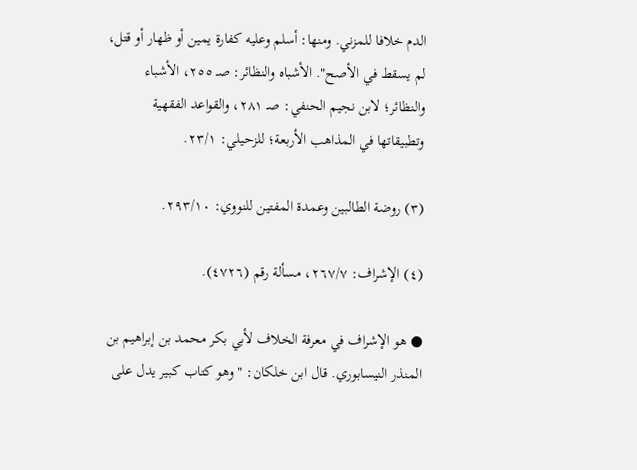الدم خلافا للمزني. ومنها: أسلم وعليه كفارة يمين أو ظهار أو قتل، لم يسقط في الأصح". الأشباه والنظائر: صـ ٢٥٥، الأشباء والنظائر؛ لابن نجيم الحنفي: صـ ٢٨١، والقواعد الفقهية وتطبيقاتها في المذاهب الأربعة؛ للزحيلي: ٢٣/١.

(٣) روضة الطالبين وعمدة المفتين للنووي: ٢٩٣/١٠.

(٤) الإشراف: ٢٦٧/٧، مسألة رقم (٤٧٢٦).

● هو الإشراف في معرفة الخلاف لأبي بكر محمد بن إبراهيم بن المنذر النيسابوري. قال ابن خلكان: "وهو كتاب كبير يدل على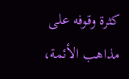كثرة وقوفه على مذاهب الأئمة،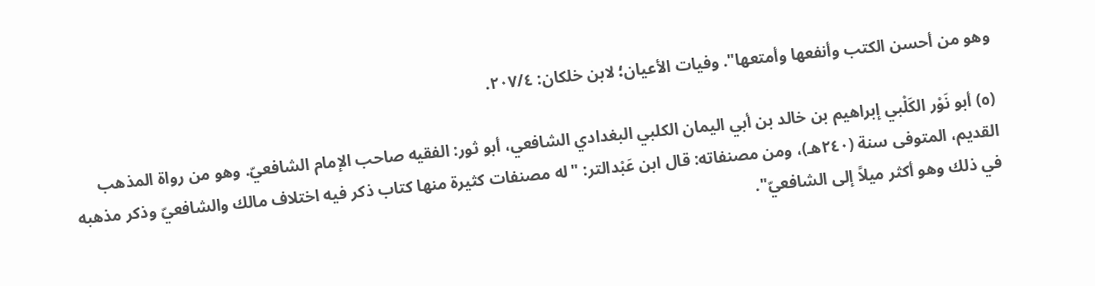وهو من أحسن الكتب وأنفعها وأمتعها". وفيات الأعيان؛ لابن خلكان: ٢٠٧/٤.

(٥) أبو نَوْر الكَلْبي إبراهيم بن خالد بن أبي اليمان الكلبي البغدادي الشافعي، أبو ثور: الفقيه صاحب الإمام الشافعيّ. وهو من رواة المذهب القديم، المتوفى سنة (٢٤٠هـ)، ومن مصنفاته: قال ابن عَبْدالتر: "له مصنفات كثيرة منها كتاب ذكر فيه اختلاف مالك والشافعيّ وذكر مذهبه في ذلك وهو أكثر ميلاً إلى الشافعيّ".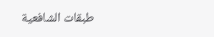طبقات الشافعية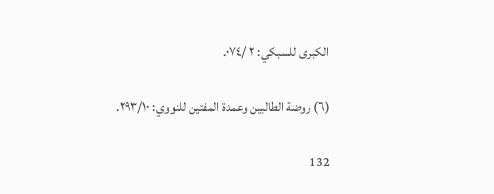الكبرى للسبكي: ٢ /٠٧٤.

(٦) روضة الطالبين وعمدة المفتين للنووي: ٢٩٣/١٠.

132